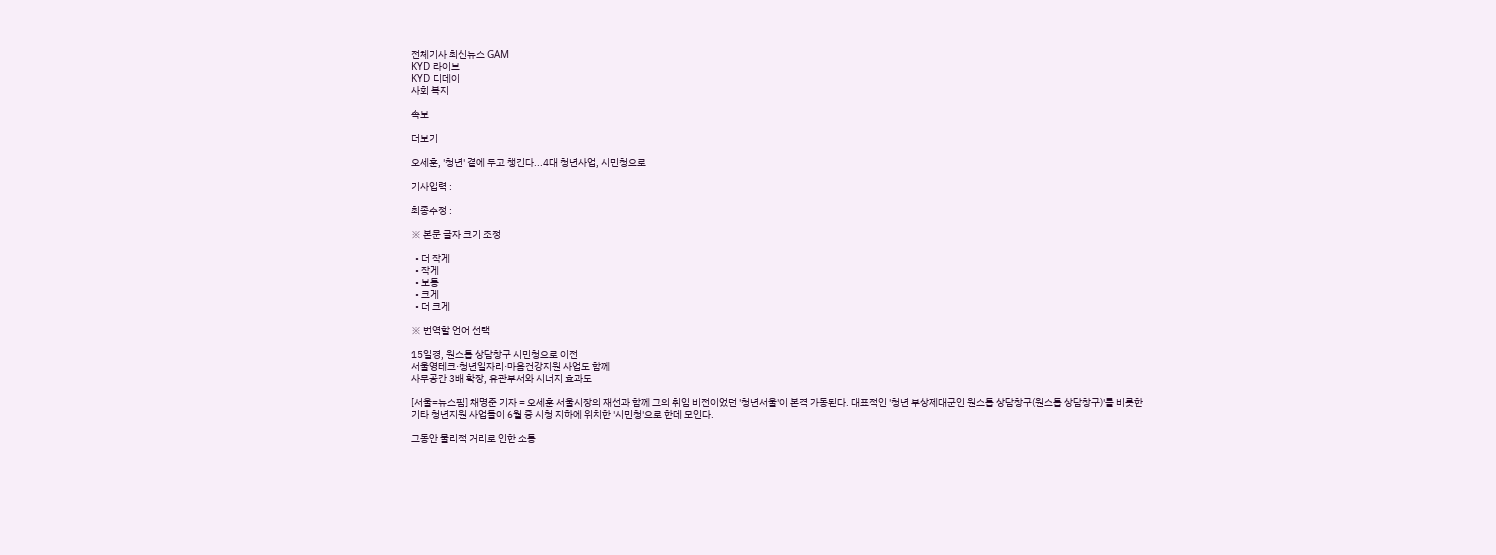전체기사 최신뉴스 GAM
KYD 라이브
KYD 디데이
사회 복지

속보

더보기

오세훈, '청년' 곁에 두고 챙긴다...4대 청년사업, 시민청으로

기사입력 :

최종수정 :

※ 본문 글자 크기 조정

  • 더 작게
  • 작게
  • 보통
  • 크게
  • 더 크게

※ 번역할 언어 선택

15일경, 원스톱 상담창구 시민청으로 이전
서울영테크·청년일자리·마음건강지원 사업도 함께
사무공간 3배 확장, 유관부서와 시너지 효과도

[서울=뉴스핌] 채명준 기자 = 오세훈 서울시장의 재선과 함께 그의 취임 비전이었던 '청년서울'이 본격 가동된다. 대표적인 '청년 부상제대군인 원스톱 상담창구(원스톱 상담창구)'를 비롯한 기타 청년지원 사업들이 6월 중 시청 지하에 위치한 '시민청'으로 한데 모인다.

그동안 물리적 거리로 인한 소통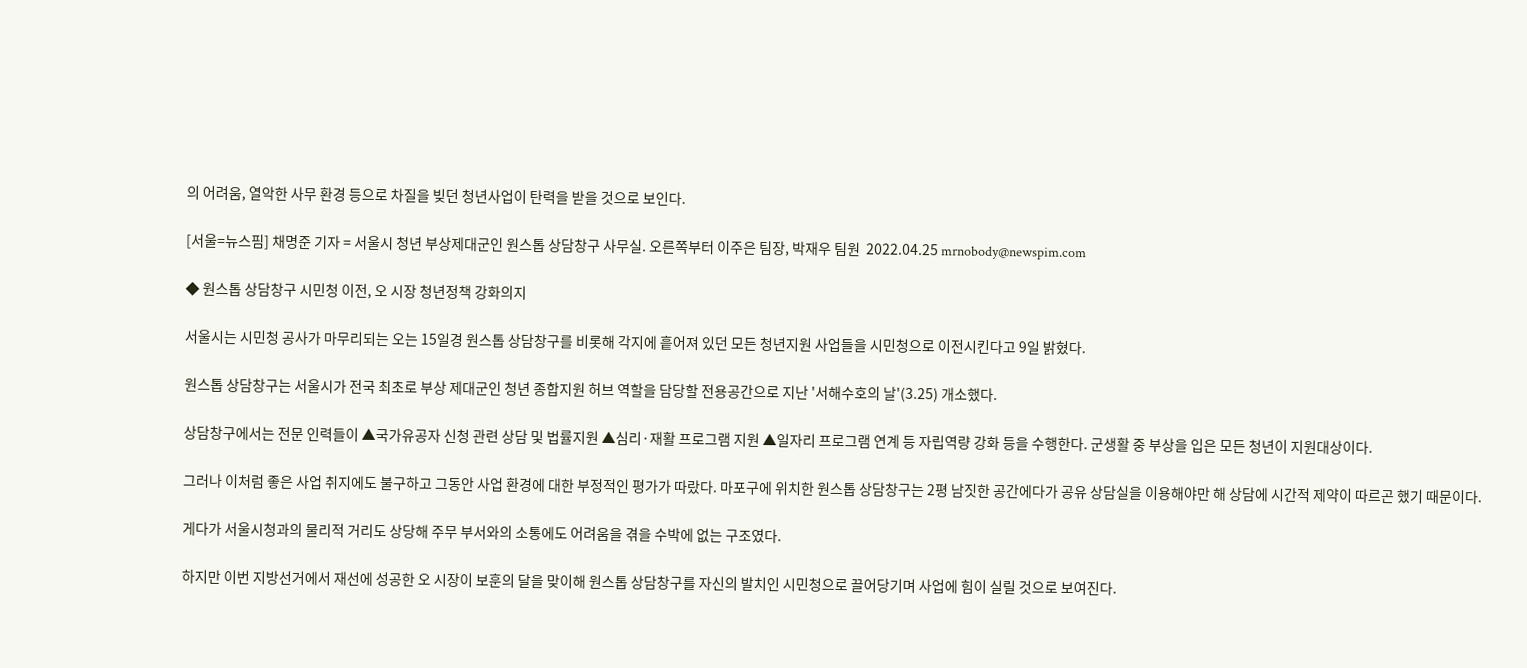의 어려움, 열악한 사무 환경 등으로 차질을 빚던 청년사업이 탄력을 받을 것으로 보인다.

[서울=뉴스핌] 채명준 기자 = 서울시 청년 부상제대군인 원스톱 상담창구 사무실. 오른쪽부터 이주은 팀장, 박재우 팀원  2022.04.25 mrnobody@newspim.com

◆ 원스톱 상담창구 시민청 이전, 오 시장 청년정책 강화의지

서울시는 시민청 공사가 마무리되는 오는 15일경 원스톱 상담창구를 비롯해 각지에 흩어져 있던 모든 청년지원 사업들을 시민청으로 이전시킨다고 9일 밝혔다.

원스톱 상담창구는 서울시가 전국 최초로 부상 제대군인 청년 종합지원 허브 역할을 담당할 전용공간으로 지난 '서해수호의 날'(3.25) 개소했다.

상담창구에서는 전문 인력들이 ▲국가유공자 신청 관련 상담 및 법률지원 ▲심리·재활 프로그램 지원 ▲일자리 프로그램 연계 등 자립역량 강화 등을 수행한다. 군생활 중 부상을 입은 모든 청년이 지원대상이다.

그러나 이처럼 좋은 사업 취지에도 불구하고 그동안 사업 환경에 대한 부정적인 평가가 따랐다. 마포구에 위치한 원스톱 상담창구는 2평 남짓한 공간에다가 공유 상담실을 이용해야만 해 상담에 시간적 제약이 따르곤 했기 때문이다.

게다가 서울시청과의 물리적 거리도 상당해 주무 부서와의 소통에도 어려움을 겪을 수박에 없는 구조였다.

하지만 이번 지방선거에서 재선에 성공한 오 시장이 보훈의 달을 맞이해 원스톱 상담창구를 자신의 발치인 시민청으로 끌어당기며 사업에 힘이 실릴 것으로 보여진다.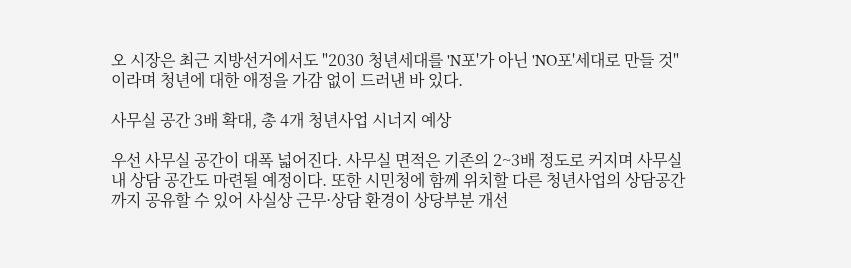오 시장은 최근 지방선거에서도 "2030 청년세대를 'N포'가 아닌 'NO포'세대로 만들 것"이라며 청년에 대한 애정을 가감 없이 드러낸 바 있다.

사무실 공간 3배 확대, 총 4개 청년사업 시너지 예상

우선 사무실 공간이 대폭 넓어진다. 사무실 면적은 기존의 2~3배 정도로 커지며 사무실 내 상담 공간도 마련될 예정이다. 또한 시민청에 함께 위치할 다른 청년사업의 상담공간까지 공유할 수 있어 사실상 근무·상담 환경이 상당부분 개선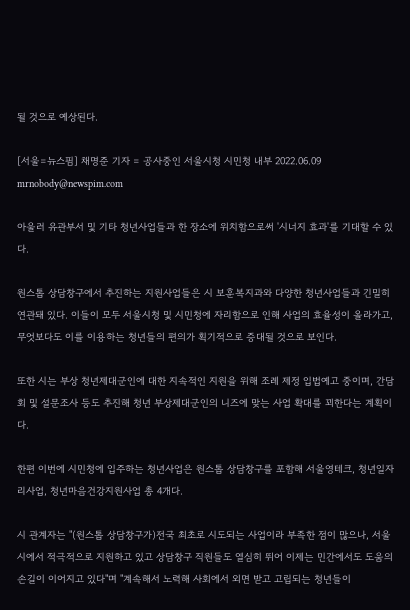될 것으로 예상된다.

[서울=뉴스핌] 채명준 기자 = 공사중인 서울시청 시민청 내부 2022.06.09 mrnobody@newspim.com

아울러 유관부서 및 기타 청년사업들과 한 장소에 위치함으로써 '시너지 효과'를 기대할 수 있다.

원스톱 상담창구에서 추진하는 지원사업들은 시 보훈복지과와 다양한 청년사업들과 긴밀히 연관돼 있다. 이들이 모두 서울시청 및 시민청에 자리함으로 인해 사업의 효율성이 올라가고, 무엇보다도 이를 이용하는 청년들의 편의가 획기적으로 증대될 것으로 보인다.

또한 시는 부상 청년제대군인에 대한 지속적인 지원을 위해 조례 제정 입법예고 중이며, 간담회 및 설문조사 등도 추진해 청년 부상제대군인의 니즈에 맞는 사업 확대를 꾀한다는 계획이다.

한편 이번에 시민청에 입주하는 청년사업은 원스톱 상담창구를 포함해 서울영테크, 청년일자리사업, 청년마음건강지원사업 총 4개다.

시 관계자는 "(원스톱 상담창구가)전국 최초로 시도되는 사업이라 부족한 점이 많으나, 서울시에서 적극적으로 지원하고 있고 상담창구 직원들도 열심히 뛰어 이제는 민간에서도 도움의 손길이 이어지고 있다"며 "계속해서 노력해 사회에서 외면 받고 고립되는 청년들이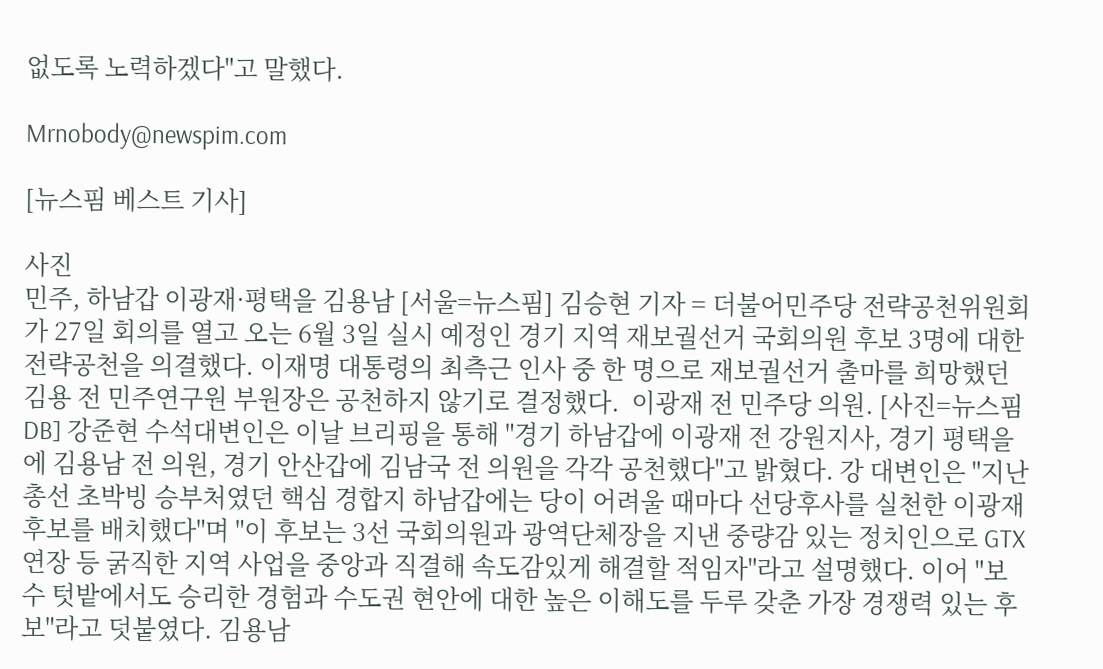없도록 노력하겠다"고 말했다.

Mrnobody@newspim.com

[뉴스핌 베스트 기사]

사진
민주, 하남갑 이광재·평택을 김용남 [서울=뉴스핌] 김승현 기자 = 더불어민주당 전략공천위원회가 27일 회의를 열고 오는 6월 3일 실시 예정인 경기 지역 재보궐선거 국회의원 후보 3명에 대한 전략공천을 의결했다. 이재명 대통령의 최측근 인사 중 한 명으로 재보궐선거 출마를 희망했던 김용 전 민주연구원 부원장은 공천하지 않기로 결정했다.  이광재 전 민주당 의원. [사진=뉴스핌 DB] 강준현 수석대변인은 이날 브리핑을 통해 "경기 하남갑에 이광재 전 강원지사, 경기 평택을에 김용남 전 의원, 경기 안산갑에 김남국 전 의원을 각각 공천했다"고 밝혔다. 강 대변인은 "지난 총선 초박빙 승부처였던 핵심 경합지 하남갑에는 당이 어려울 때마다 선당후사를 실천한 이광재 후보를 배치했다"며 "이 후보는 3선 국회의원과 광역단체장을 지낸 중량감 있는 정치인으로 GTX 연장 등 굵직한 지역 사업을 중앙과 직결해 속도감있게 해결할 적임자"라고 설명했다. 이어 "보수 텃밭에서도 승리한 경험과 수도권 현안에 대한 높은 이해도를 두루 갖춘 가장 경쟁력 있는 후보"라고 덧붙였다. 김용남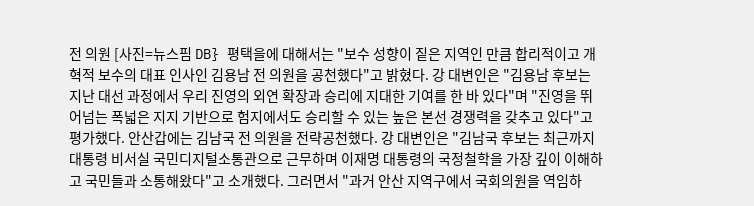전 의원 [사진=뉴스핌 DB} 평택을에 대해서는 "보수 성향이 짙은 지역인 만큼 합리적이고 개혁적 보수의 대표 인사인 김용남 전 의원을 공천했다"고 밝혔다. 강 대변인은 "김용남 후보는 지난 대선 과정에서 우리 진영의 외연 확장과 승리에 지대한 기여를 한 바 있다"며 "진영을 뛰어넘는 폭넓은 지지 기반으로 험지에서도 승리할 수 있는 높은 본선 경쟁력을 갖추고 있다"고 평가했다. 안산갑에는 김남국 전 의원을 전략공천했다. 강 대변인은 "김남국 후보는 최근까지 대통령 비서실 국민디지털소통관으로 근무하며 이재명 대통령의 국정철학을 가장 깊이 이해하고 국민들과 소통해왔다"고 소개했다. 그러면서 "과거 안산 지역구에서 국회의원을 역임하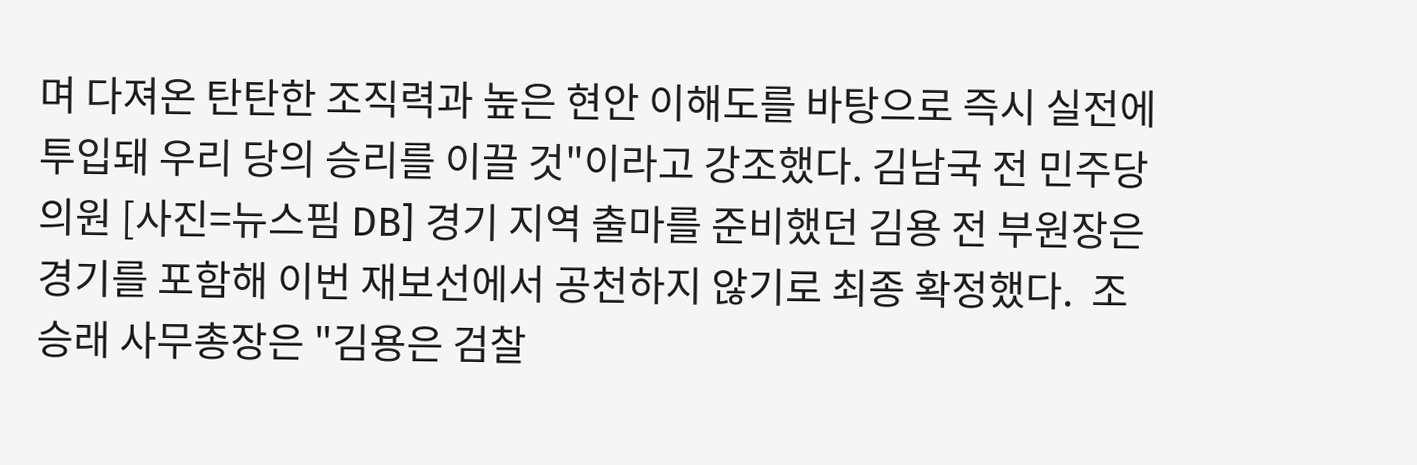며 다져온 탄탄한 조직력과 높은 현안 이해도를 바탕으로 즉시 실전에 투입돼 우리 당의 승리를 이끌 것"이라고 강조했다. 김남국 전 민주당 의원 [사진=뉴스핌 DB] 경기 지역 출마를 준비했던 김용 전 부원장은 경기를 포함해 이번 재보선에서 공천하지 않기로 최종 확정했다.  조승래 사무총장은 "김용은 검찰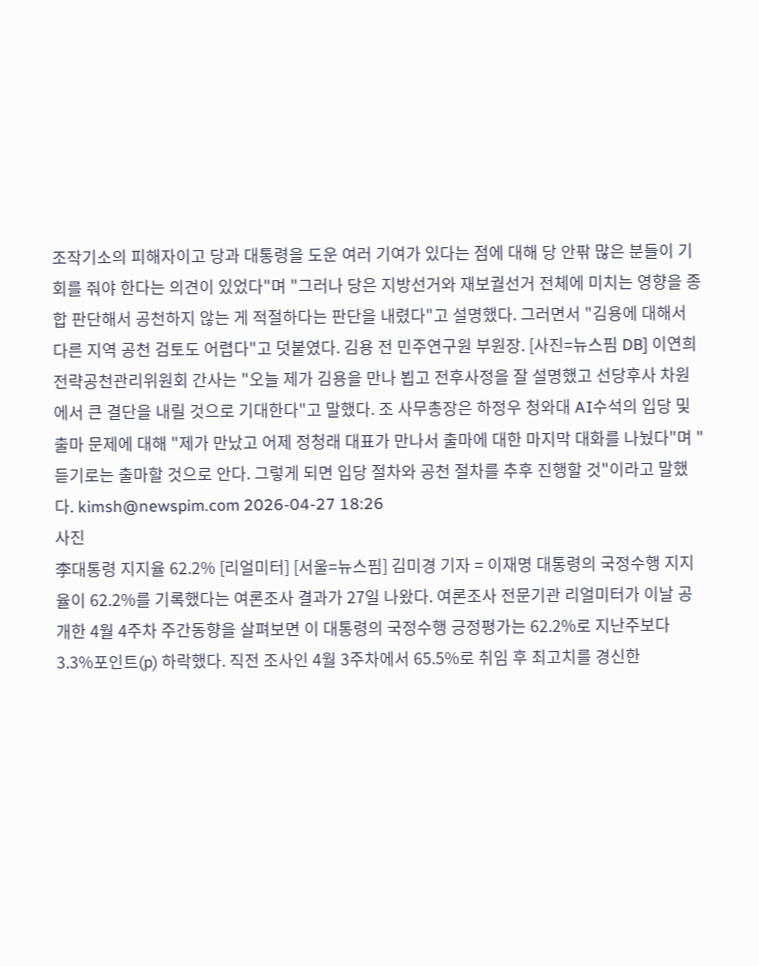조작기소의 피해자이고 당과 대통령을 도운 여러 기여가 있다는 점에 대해 당 안팎 많은 분들이 기회를 줘야 한다는 의견이 있었다"며 "그러나 당은 지방선거와 재보궐선거 전체에 미치는 영향을 종합 판단해서 공천하지 않는 게 적절하다는 판단을 내렸다"고 설명했다. 그러면서 "김용에 대해서 다른 지역 공천 검토도 어렵다"고 덧붙였다. 김용 전 민주연구원 부원장. [사진=뉴스핌 DB] 이연희 전략공천관리위원회 간사는 "오늘 제가 김용을 만나 뵙고 전후사정을 잘 설명했고 선당후사 차원에서 큰 결단을 내릴 것으로 기대한다"고 말했다. 조 사무총장은 하정우 청와대 AI수석의 입당 및 출마 문제에 대해 "제가 만났고 어제 정청래 대표가 만나서 출마에 대한 마지막 대화를 나눴다"며 "듣기로는 출마할 것으로 안다. 그렇게 되면 입당 절차와 공천 절차를 추후 진행할 것"이라고 말했다. kimsh@newspim.com 2026-04-27 18:26
사진
李대통령 지지율 62.2% [리얼미터] [서울=뉴스핌] 김미경 기자 = 이재명 대통령의 국정수행 지지율이 62.2%를 기록했다는 여론조사 결과가 27일 나왔다. 여론조사 전문기관 리얼미터가 이날 공개한 4월 4주차 주간동향을 살펴보면 이 대통령의 국정수행 긍정평가는 62.2%로 지난주보다 3.3%포인트(p) 하락했다. 직전 조사인 4월 3주차에서 65.5%로 취임 후 최고치를 경신한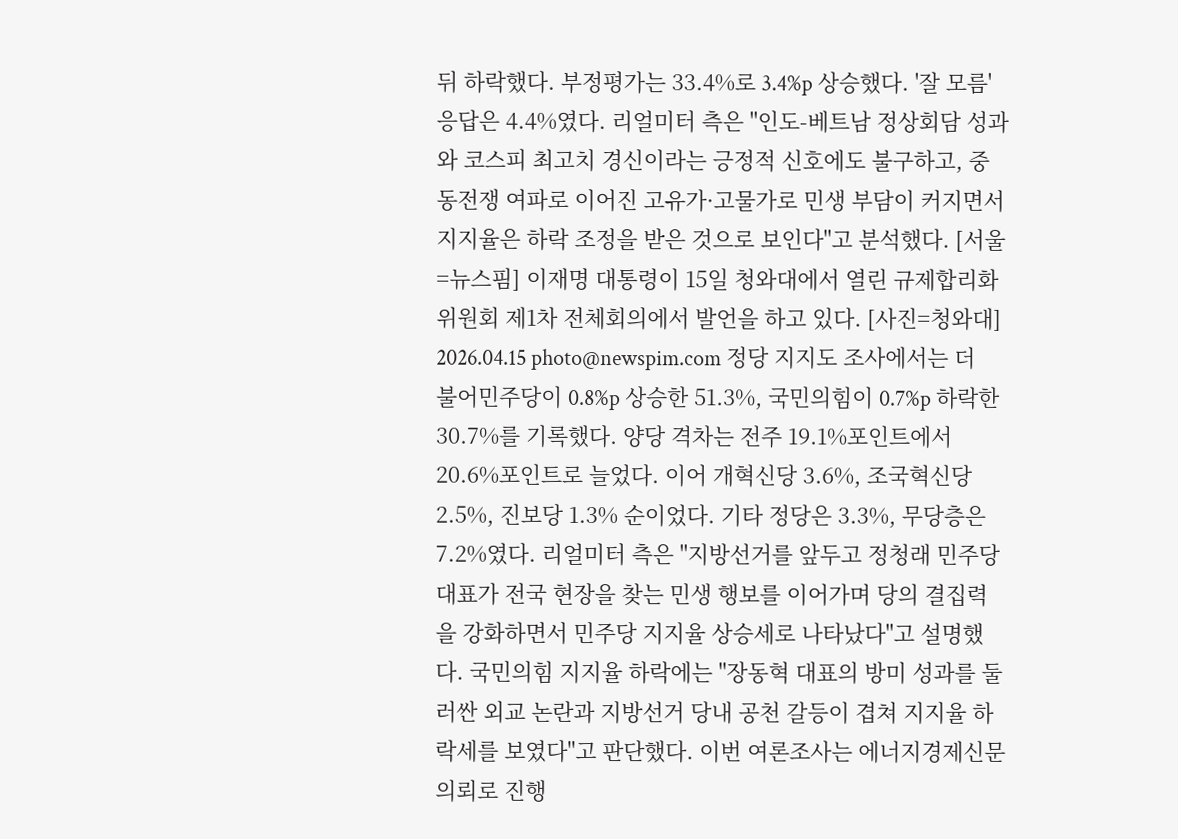뒤 하락했다. 부정평가는 33.4%로 3.4%p 상승했다. '잘 모름' 응답은 4.4%였다. 리얼미터 측은 "인도-베트남 정상회담 성과와 코스피 최고치 경신이라는 긍정적 신호에도 불구하고, 중동전쟁 여파로 이어진 고유가·고물가로 민생 부담이 커지면서 지지율은 하락 조정을 받은 것으로 보인다"고 분석했다. [서울=뉴스핌] 이재명 대통령이 15일 청와대에서 열린 규제합리화위원회 제1차 전체회의에서 발언을 하고 있다. [사진=청와대] 2026.04.15 photo@newspim.com 정당 지지도 조사에서는 더불어민주당이 0.8%p 상승한 51.3%, 국민의힘이 0.7%p 하락한 30.7%를 기록했다. 양당 격차는 전주 19.1%포인트에서 20.6%포인트로 늘었다. 이어 개혁신당 3.6%, 조국혁신당 2.5%, 진보당 1.3% 순이었다. 기타 정당은 3.3%, 무당층은 7.2%였다. 리얼미터 측은 "지방선거를 앞두고 정청래 민주당 대표가 전국 현장을 찾는 민생 행보를 이어가며 당의 결집력을 강화하면서 민주당 지지율 상승세로 나타났다"고 설명했다. 국민의힘 지지율 하락에는 "장동혁 대표의 방미 성과를 둘러싼 외교 논란과 지방선거 당내 공천 갈등이 겹쳐 지지율 하락세를 보였다"고 판단했다. 이번 여론조사는 에너지경제신문 의뢰로 진행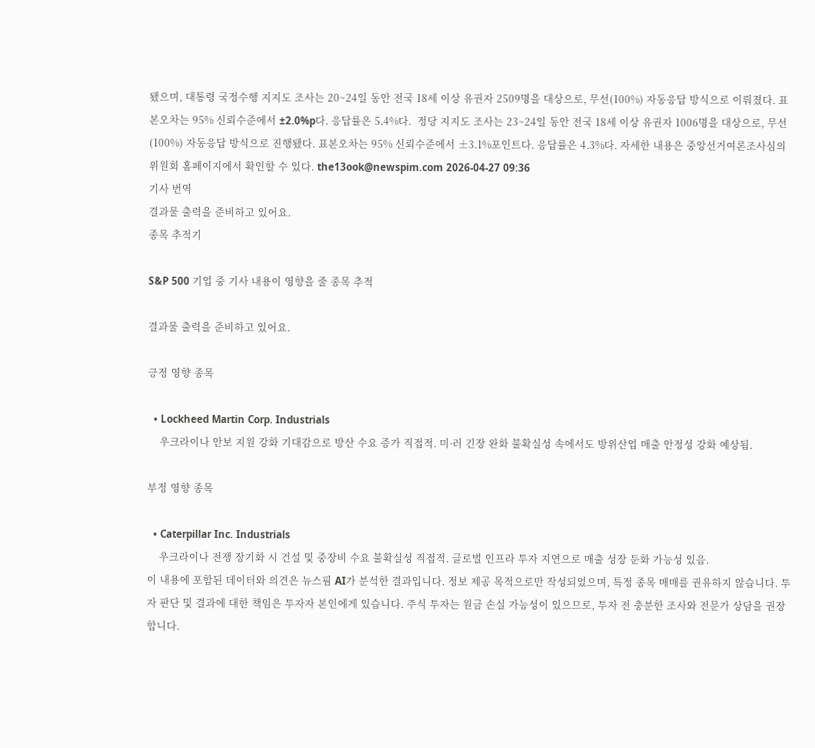됐으며, 대통령 국정수행 지지도 조사는 20~24일 동안 전국 18세 이상 유권자 2509명을 대상으로, 무선(100%) 자동응답 방식으로 이뤄졌다. 표본오차는 95% 신뢰수준에서 ±2.0%p다. 응답률은 5.4%다.  정당 지지도 조사는 23~24일 동안 전국 18세 이상 유권자 1006명을 대상으로, 무선(100%) 자동응답 방식으로 진행됐다. 표본오차는 95% 신뢰수준에서 ±3.1%포인트다. 응답률은 4.3%다. 자세한 내용은 중앙선거여론조사심의위원회 홈페이지에서 확인할 수 있다. the13ook@newspim.com 2026-04-27 09:36
기사 번역
결과물 출력을 준비하고 있어요.
종목 추적기

S&P 500 기업 중 기사 내용이 영향을 줄 종목 추적

결과물 출력을 준비하고 있어요.

긍정 영향 종목

  • Lockheed Martin Corp. Industrials
    우크라이나 안보 지원 강화 기대감으로 방산 수요 증가 직접적. 미·러 긴장 완화 불확실성 속에서도 방위산업 매출 안정성 강화 예상됨.

부정 영향 종목

  • Caterpillar Inc. Industrials
    우크라이나 전쟁 장기화 시 건설 및 중장비 수요 불확실성 직접적. 글로벌 인프라 투자 지연으로 매출 성장 둔화 가능성 있음.
이 내용에 포함된 데이터와 의견은 뉴스핌 AI가 분석한 결과입니다. 정보 제공 목적으로만 작성되었으며, 특정 종목 매매를 권유하지 않습니다. 투자 판단 및 결과에 대한 책임은 투자자 본인에게 있습니다. 주식 투자는 원금 손실 가능성이 있으므로, 투자 전 충분한 조사와 전문가 상담을 권장합니다.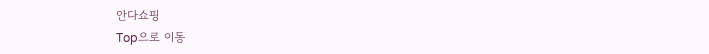안다쇼핑
Top으로 이동